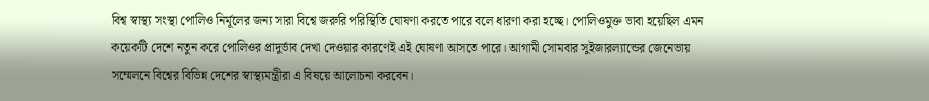বিশ্ব স্বাস্থ্য সংস্থা পোলিও নির্মূলের জন্য সারা বিশ্বে জরুরি পরিস্থিতি ঘোষণা করতে পারে বলে ধারণা করা হচ্ছে। পোলিওমুক্ত ভাবা হয়েছিল এমন কয়েকটি দেশে নতুন করে পোলিওর প্রাদুর্ভাব দেখা দেওয়ার কারণেই এই ঘোষণা আসতে পারে। আগামী সোমবার সুইজারল্যান্ডের জেনেভায় সম্মেলনে বিশ্বের বিভিন্ন দেশের স্বাস্থ্যমন্ত্রীরা এ বিষয়ে আলোচনা করবেন।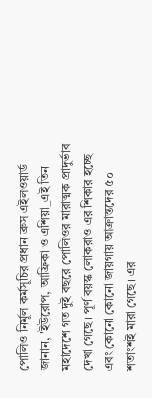পোলিও নির্মূল কর্মসূচির প্রধান ব্রুস এইলওয়ার্ড জানান, 'ইউরোপ, আফ্রিকা ও এশিয়া_এই তিন মহাদেশে গত দুই বছরে পোলিওর মারাত্মক প্রাদুর্ভাব দেখা গেছে। পূর্ণ বয়স্ক লোকরাও এর শিকার হচ্ছে এবং কোনো কোনো জায়গায় আক্রান্তদের ৫০ শতাংশই মারা গেছে। এর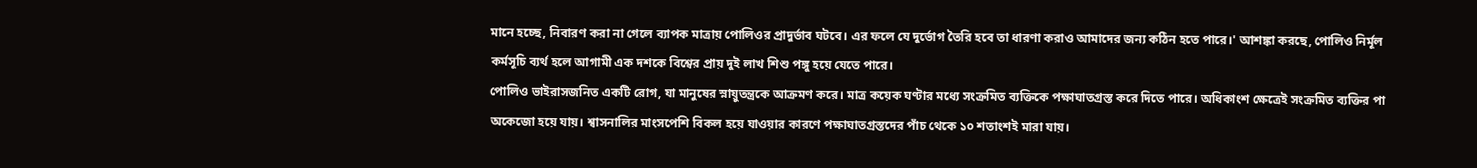মানে হচ্ছে, নিবারণ করা না গেলে ব্যাপক মাত্রায় পোলিওর প্রাদুর্ভাব ঘটবে। এর ফলে যে দুর্ভোগ তৈরি হবে তা ধারণা করাও আমাদের জন্য কঠিন হতে পারে।' আশঙ্কা করছে, পোলিও নির্মূল কর্মসূচি ব্যর্থ হলে আগামী এক দশকে বিশ্বের প্রায় দুই লাখ শিশু পঙ্গু হয়ে যেতে পারে।
পোলিও ভাইরাসজনিত একটি রোগ, যা মানুষের স্নায়ুতন্ত্রকে আক্রমণ করে। মাত্র কয়েক ঘণ্টার মধ্যে সংক্রমিত ব্যক্তিকে পক্ষাঘাতগ্রস্ত করে দিতে পারে। অধিকাংশ ক্ষেত্রেই সংক্রমিত ব্যক্তির পা অকেজো হয়ে যায়। শ্বাসনালির মাংসপেশি বিকল হয়ে যাওয়ার কারণে পক্ষাঘাতগ্রস্তদের পাঁচ থেকে ১০ শতাংশই মারা যায়।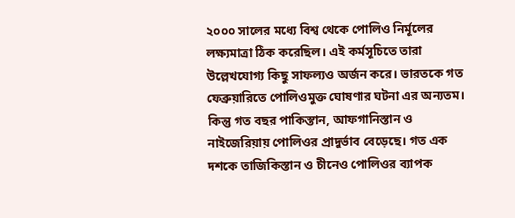২০০০ সালের মধ্যে বিশ্ব থেকে পোলিও নির্মূলের লক্ষ্যমাত্রা ঠিক করেছিল। এই কর্মসূচিতে তারা উল্লেখযোগ্য কিছু সাফল্যও অর্জন করে। ভারতকে গত ফেব্রুয়ারিতে পোলিওমুক্ত ঘোষণার ঘটনা এর অন্যতম। কিন্তু গত বছর পাকিস্তান, আফগানিস্তান ও নাইজেরিয়ায় পোলিওর প্রাদুর্ভাব বেড়েছে। গত এক দশকে তাজিকিস্তান ও চীনেও পোলিওর ব্যাপক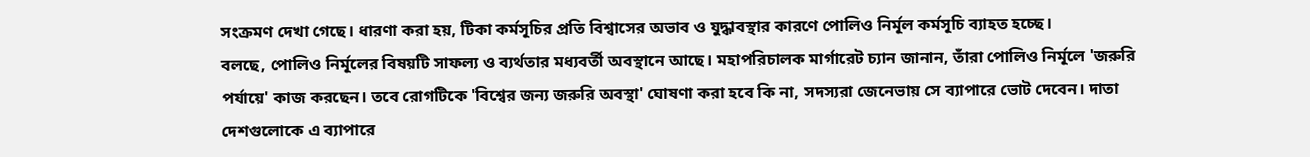সংক্রমণ দেখা গেছে। ধারণা করা হয়, টিকা কর্মসূচির প্রতি বিশ্বাসের অভাব ও যুদ্ধাবস্থার কারণে পোলিও নির্মূল কর্মসূচি ব্যাহত হচ্ছে।
বলছে, পোলিও নির্মূলের বিষয়টি সাফল্য ও ব্যর্থতার মধ্যবর্তী অবস্থানে আছে। মহাপরিচালক মার্গারেট চ্যান জানান, তাঁরা পোলিও নির্মূলে 'জরুরি পর্যায়ে' কাজ করছেন। তবে রোগটিকে 'বিশ্বের জন্য জরুরি অবস্থা' ঘোষণা করা হবে কি না, সদস্যরা জেনেভায় সে ব্যাপারে ভোট দেবেন। দাতা দেশগুলোকে এ ব্যাপারে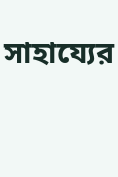সাহায্যের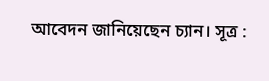আবেদন জানিয়েছেন চ্যান। সূত্র :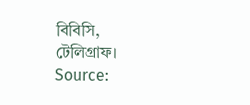বিবিসি, টেলিগ্রাফ।
Source: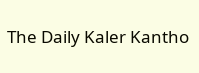The Daily Kaler Kantho